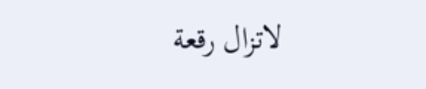لاتزال رقعة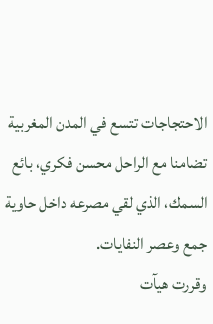الاحتجاجات تتسع في المدن المغربية تضامنا مع الراحل محسن فكري، بائع السمك، الذي لقي مصرعه داخل حاوية جمع وعصر النفايات.
وقررت هيآت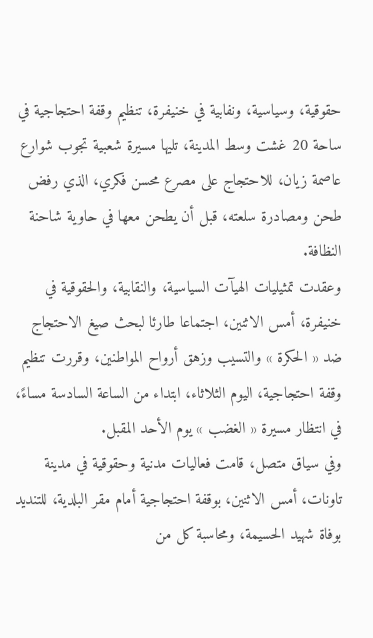حقوقية، وسياسية، ونفابية في خنيفرة، تنظيم وقفة احتجاجية في ساحة 20 غشت وسط المدينة، تليها مسيرة شعبية تجوب شوارع عاصمة زيان، للاحتجاج على مصرع محسن فكري، الذي رفض طحن ومصادرة سلعته، قبل أن يطحن معها في حاوية شاحنة النظافة.
وعقدت تمثيليات الهيآت السياسية، والنقابية، والحقوقية في خنيفرة، أمس الاثنين، اجتماعا طارئا لبحث صيغ الاحتجاج ضد « الحكرة » والتسيب وزهق أرواح المواطنين، وقررت تنظيم وقفة احتجاجية، اليوم الثلاثاء، ابتداء من الساعة السادسة مساءً، في انتظار مسيرة « الغضب » يوم الأحد المقبل.
وفي سياق متصل، قامت فعاليات مدنية وحقوقية في مدينة تاونات، أمس الاثنين، بوقفة احتجاجية أمام مقر البلدية، للتنديد بوفاة شهيد الحسيمة، ومحاسبة كل من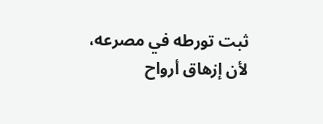ثبت تورطه في مصرعه، لأن إزهاق أرواح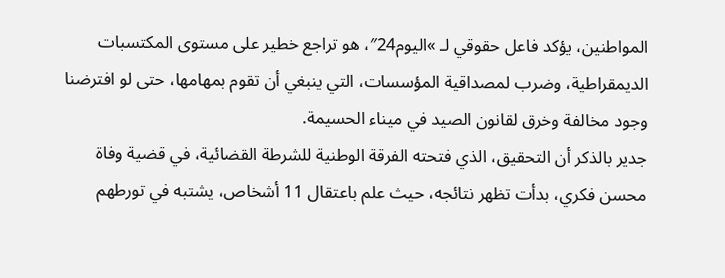المواطنين، يؤكد فاعل حقوقي لـ »اليوم24″، هو تراجع خطير على مستوى المكتسبات الديمقراطية، وضرب لمصداقية المؤسسات، التي ينبغي أن تقوم بمهامها، حتى لو افترضنا وجود مخالفة وخرق لقانون الصيد في ميناء الحسيمة.
جدير بالذكر أن التحقيق، الذي فتحته الفرقة الوطنية للشرطة القضائية، في قضية وفاة محسن فكري، بدأت تظهر نتائجه، حيث علم باعتقال 11 أشخاص، يشتبه في تورطهم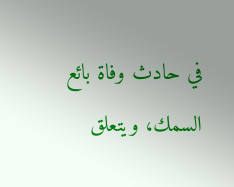في حادث وفاة بائع السمك، ويتعلق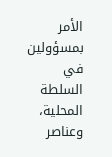الأمر بمسؤولين في السلطة المحلية، وعناصر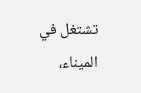تشتغل في الميناء،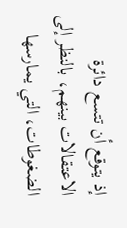إذ يتوقع أن تتسع دائرة الاعتقالات بينهم، بالنظر إلى الضغوطات، التي يمارسها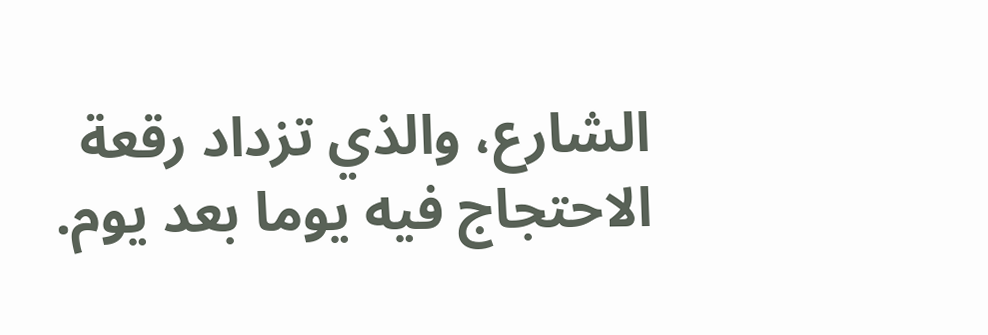الشارع، والذي تزداد رقعة الاحتجاج فيه يوما بعد يوم.